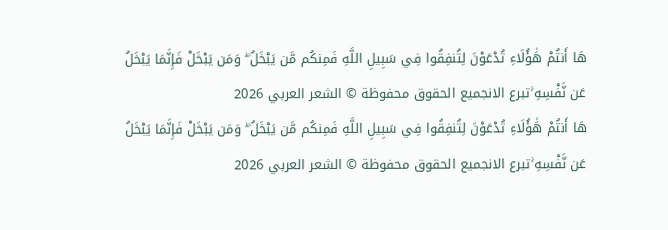هَا أَنتُمْ هَٰؤُلَاءِ تُدْعَوْنَ لِتُنفِقُوا فِي سَبِيلِ اللَّهِ فَمِنكُم مَّن يَبْخَلُ ۖ وَمَن يَبْخَلْ فَإِنَّمَا يَبْخَلُ عَن نَّفْسِهِ ۚتبرع الانجميع الحقوق محفوظة © الشعر العربي 2026
هَا أَنتُمْ هَٰؤُلَاءِ تُدْعَوْنَ لِتُنفِقُوا فِي سَبِيلِ اللَّهِ فَمِنكُم مَّن يَبْخَلُ ۖ وَمَن يَبْخَلْ فَإِنَّمَا يَبْخَلُ عَن نَّفْسِهِ ۚتبرع الانجميع الحقوق محفوظة © الشعر العربي 2026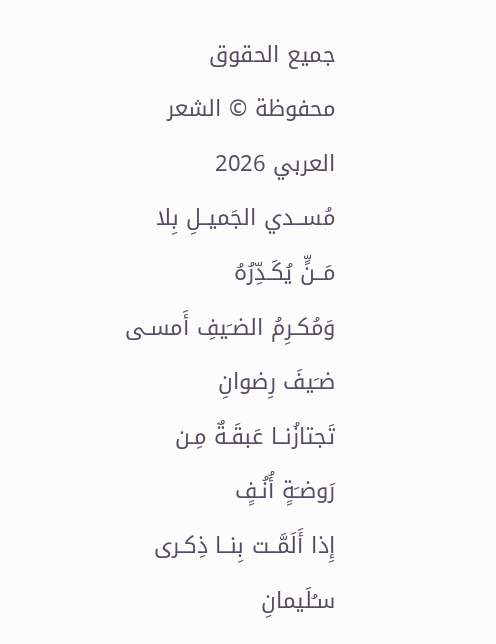جميع الحقوق محفوظة © الشعر العربي 2026
مُســدي الجَميــلِ بِلا مَــنٍّ يُكَـدِّرُهُ
وَمُكـرِمُ الضـَيفِ أَمسـى ضـَيفَ رِضوانِ
تَجتازُنــا عَبقَـةٌ مِـن رَوضـَةٍ أُنُـفٍ
إِذا أَلَمَّــت بِنــا ذِكـرى سـُلَيمانِ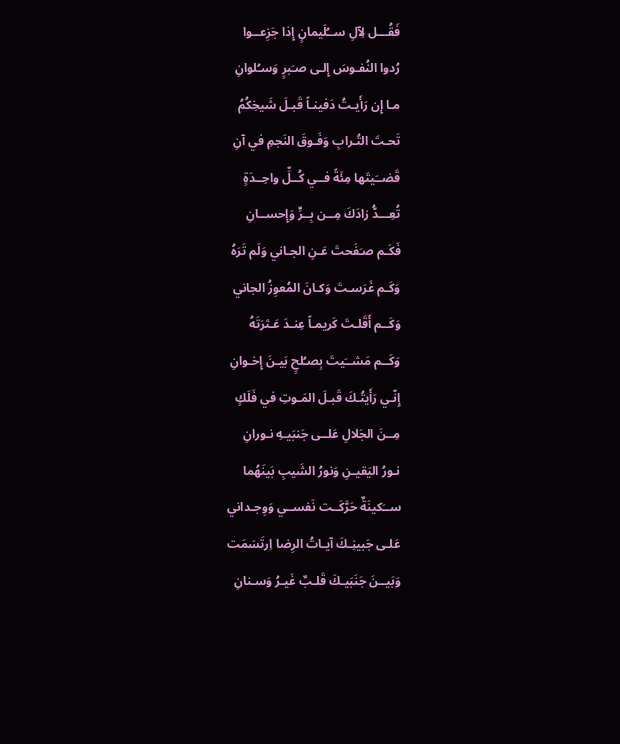فَقُـــل لِآلِ ســُلَيمانٍ إِذا جَزِعــوا
رُدوا النُفـوسَ إِلـى صـَبرٍ وَسـُلوانِ
مـا إِن رَأَيـتُ دَفينـاً قَبـلَ شَيخِكُمُ
تَحـتَ التُـرابِ وَفَـوقَ النَجمِ في آنِ
قَضــَيتَها مِئَةً فــي كُــلِّ واحِــدَةٍ
تُعِـــدُّ زادَكَ مِــن بِــرٍّ وَإِحســانِ
فَكَـم صـَفَحتَ عَـنِ الجـاني وَلَم تَرَهُ
وَكَـم غَرَسـتَ وَكـانَ المُعوِزُ الجاني
وَكَــم أَقَلـتَ كَريمـاً عِنـدَ عَـثرَتَهُ
وَكَــم مَشــَيتَ بِصـُلحٍ بَيـنَ إِخـوانِ
إِنّـي رَأَيتُـكَ قَبـلَ المَـوتِ في فَلَكٍ
مِــنَ الجَلالِ عَلــى جَنبَيـهِ نـورانِ
نـورُ اليَقيـنِ وَنورُ الشَيبِ بَينَهُما
ســَكينَةٌ حَرَّكَــت نَفســي وَوِجـداني
عَلـى جَبينِـكَ آيـاتُ الرِضا اِرتَسَمَت
وَبَيــنَ جَنَبَيـكَ قَلـبٌ غَيـرُ وَسـنانِ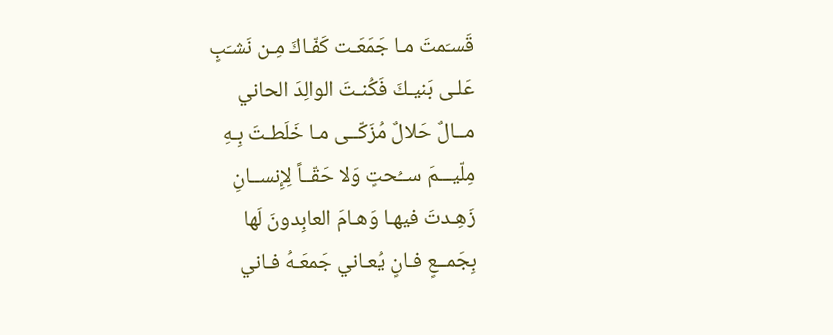قَسـَمتَ مـا جَمَعَـت كَفّـاكَ مِـن نَشـَبٍ
عَلـى بَنيـكَ فَكُنـتَ الوالِدَ الحاني
مــالٌ حَلالٌ مُزَكّــى مـا خَلَطـتَ بِـهِ
مِلّيـــمَ ســُحتٍ وَلا حَقّــاً لِإِنســانِ
زَهِـدتَ فيهـا وَهـامَ العابِدونَ لَها
بِجَمــعٍ فـانٍ يُعـاني جَمعَـهُ فـاني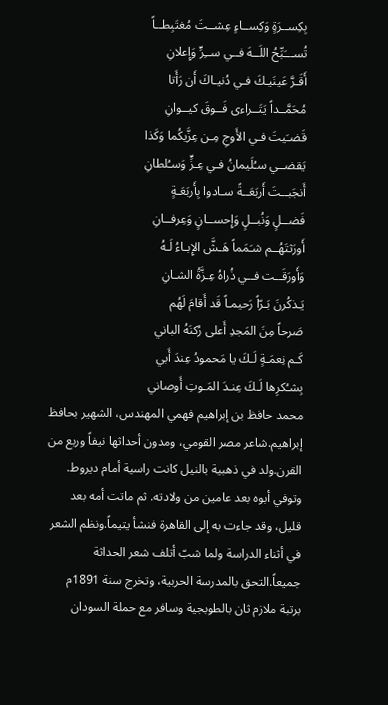بِكِســرَةٍ وَكِســاءٍ عِشــتَ مُغتَبِطــاً
تُســـَبِّحُ اللَــهَ فــي ســِرٍّ وَإِعلانِ
أَقَـرَّ عَينَيـكَ فـي دُنيـاكَ أَن رَأَتا
مُحَمَّــداً يَتَــراءى فَــوقَ كيــوانِ
قَضـَيتَ فـي الأَوجِ مِـن عِزَّيكُما وَكَذا
يَقضــي سـُلَيمانُ فـي عِـزٍّ وَسـُلطانِ
أَنجَبــتَ أَربَعَــةً سـادوا بِأَربَعَـةٍ
فَضــلٍ وَنُبــلٍ وَإِحســانٍ وَعِرفــانِ
أَورَثتَهُــم شـَمَماً هَـشَّ الإِبـاءُ لَـهُ
وَأَورَقَــت فــي ذُراهُ عِـزَّةُ الشـانِ
يَـذكُرنَ بَـرّاً رَحيمـاً قَد أَقامَ لَهُم
صَرحاً مِنَ المَجدِ أَعلى رُكنَهُ الباني
كَـم نِعمَـةٍ لَـكَ يا مَحمودُ عِندَ أَبي
بِشـُكرِها لَـكَ عِنـدَ المَـوتِ أَوصاني
محمد حافظ بن إبراهيم فهمي المهندس، الشهير بحافظ إبراهيم.شاعر مصر القومي، ومدون أحداثها نيفاً وربع من القرن.ولد في ذهبية بالنيل كانت راسية أمام ديروط. وتوفي أبوه بعد عامين من ولادته. ثم ماتت أمه بعد قليل، وقد جاءت به إلى القاهرة فنشأ يتيماً.ونظم الشعر في أثناء الدراسة ولما شبّ أتلف شعر الحداثة جميعاً.التحق بالمدرسة الحربية، وتخرج سنة 1891م برتبة ملازم ثان بالطوبجية وسافر مع حملة السودان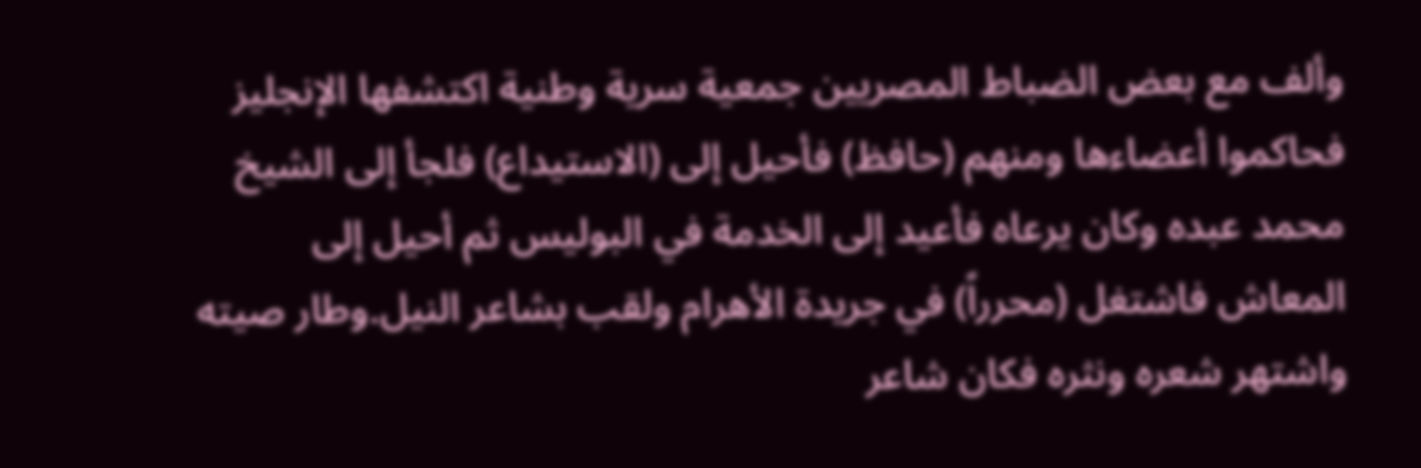وألف مع بعض الضباط المصريين جمعية سرية وطنية اكتشفها الإنجليز فحاكموا أعضاءها ومنهم (حافظ) فأحيل إلى (الاستيداع) فلجأ إلى الشيخ محمد عبده وكان يرعاه فأعيد إلى الخدمة في البوليس ثم أحيل إلى المعاش فاشتغل (محرراً) في جريدة الأهرام ولقب بشاعر النيل.وطار صيته واشتهر شعره ونثره فكان شاعر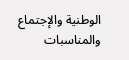الوطنية والإجتماع والمناسبات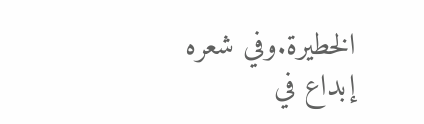الخطيرة.وفي شعره إبداع في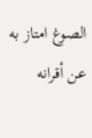الصوغ امتاز به عن أقرانه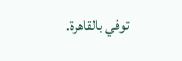توفي بالقاهرة.